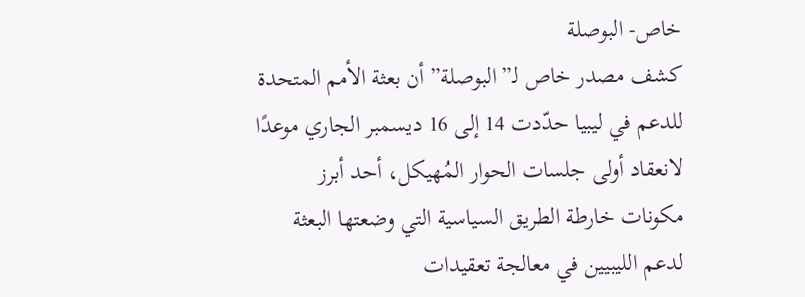خاص- البوصلة
كشف مصدر خاص لـ”البوصلة” أن بعثة الأمم المتحدة للدعم في ليبيا حدّدت 14 إلى 16 ديسمبر الجاري موعدًا لانعقاد أولى جلسات الحوار المُهيكل، أحد أبرز مكونات خارطة الطريق السياسية التي وضعتها البعثة لدعم الليبيين في معالجة تعقيدات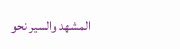المشهد والسير نحو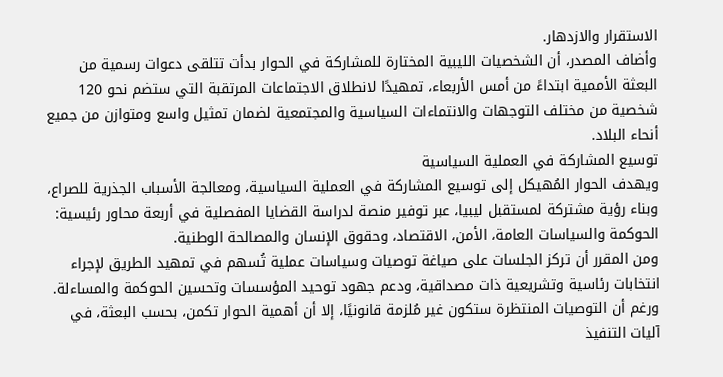الاستقرار والازدهار.
وأضاف المصدر، أن الشخصيات الليبية المختارة للمشاركة في الحوار بدأت تتلقى دعوات رسمية من البعثة الأممية ابتداءً من أمس الأربعاء، تمهيدًا لانطلاق الاجتماعات المرتقبة التي ستضم نحو 120 شخصية من مختلف التوجهات والانتماءات السياسية والمجتمعية لضمان تمثيل واسع ومتوازن من جميع أنحاء البلاد.
توسيع المشاركة في العملية السياسية
ويهدف الحوار المُهيكل إلى توسيع المشاركة في العملية السياسية، ومعالجة الأسباب الجذرية للصراع، وبناء رؤية مشتركة لمستقبل ليبيا، عبر توفير منصة لدراسة القضايا المفصلية في أربعة محاور رئيسية: الحوكمة والسياسات العامة، الأمن، الاقتصاد، وحقوق الإنسان والمصالحة الوطنية.
ومن المقرر أن تركز الجلسات على صياغة توصيات وسياسات عملية تُسهم في تمهيد الطريق لإجراء انتخابات رئاسية وتشريعية ذات مصداقية، ودعم جهود توحيد المؤسسات وتحسين الحوكمة والمساءلة.
ورغم أن التوصيات المنتظرة ستكون غير مُلزمة قانونيًا، إلا أن أهمية الحوار تكمن، بحسب البعثة، في آليات التنفيذ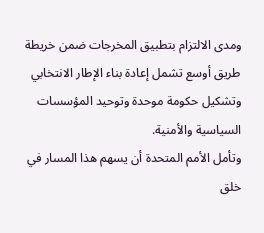ومدى الالتزام بتطبيق المخرجات ضمن خريطة طريق أوسع تشمل إعادة بناء الإطار الانتخابي وتشكيل حكومة موحدة وتوحيد المؤسسات السياسية والأمنية.
وتأمل الأمم المتحدة أن يسهم هذا المسار في خلق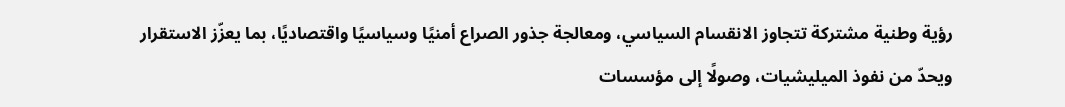رؤية وطنية مشتركة تتجاوز الانقسام السياسي، ومعالجة جذور الصراع أمنيًا وسياسيًا واقتصاديًا، بما يعزّز الاستقرار ويحدّ من نفوذ الميليشيات، وصولًا إلى مؤسسات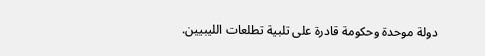دولة موحدة وحكومة قادرة على تلبية تطلعات الليبيين.